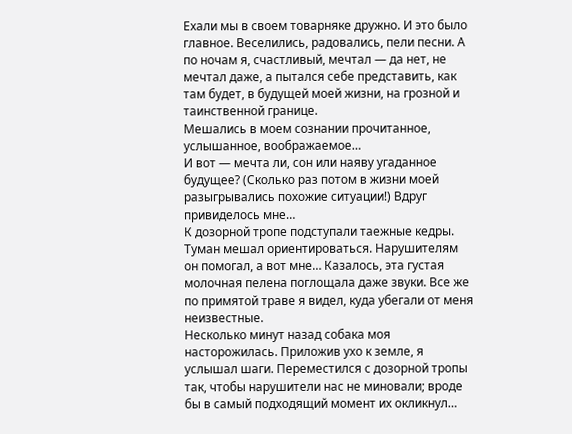Ехали мы в своем товарняке дружно. И это было главное. Веселились, радовались, пели песни. А по ночам я, счастливый, мечтал — да нет, не мечтал даже, а пытался себе представить, как там будет, в будущей моей жизни, на грозной и таинственной границе.
Мешались в моем сознании прочитанное, услышанное, воображаемое…
И вот — мечта ли, сон или наяву угаданное будущее? (Сколько раз потом в жизни моей разыгрывались похожие ситуации!) Вдруг привиделось мне…
К дозорной тропе подступали таежные кедры. Туман мешал ориентироваться. Нарушителям он помогал, а вот мне… Казалось, эта густая молочная пелена поглощала даже звуки. Все же по примятой траве я видел, куда убегали от меня неизвестные.
Несколько минут назад собака моя насторожилась. Приложив ухо к земле, я услышал шаги. Переместился с дозорной тропы так, чтобы нарушители нас не миновали; вроде бы в самый подходящий момент их окликнул…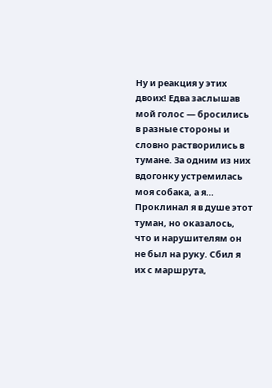Ну и реакция у этих двоих! Едва заслышав мой голос — бросились в разные стороны и словно растворились в тумане. За одним из них вдогонку устремилась моя собака, а я…
Проклинал я в душе этот туман, но оказалось, что и нарушителям он не был на руку. Сбил я их с маршрута,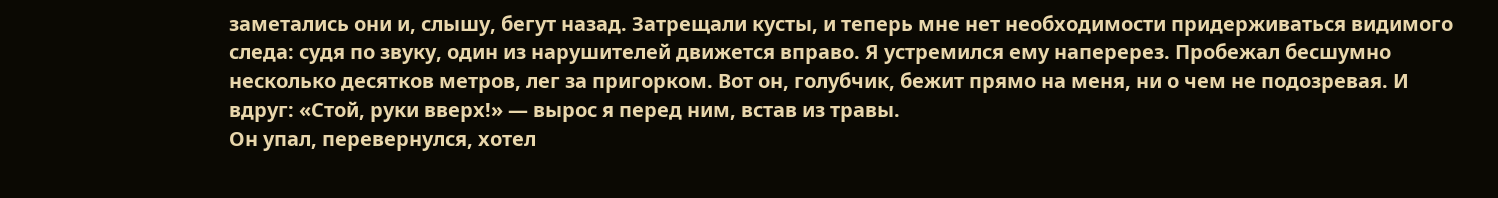заметались они и, слышу, бегут назад. Затрещали кусты, и теперь мне нет необходимости придерживаться видимого следа: судя по звуку, один из нарушителей движется вправо. Я устремился ему наперерез. Пробежал бесшумно несколько десятков метров, лег за пригорком. Вот он, голубчик, бежит прямо на меня, ни о чем не подозревая. И вдруг: «Стой, руки вверх!» — вырос я перед ним, встав из травы.
Он упал, перевернулся, хотел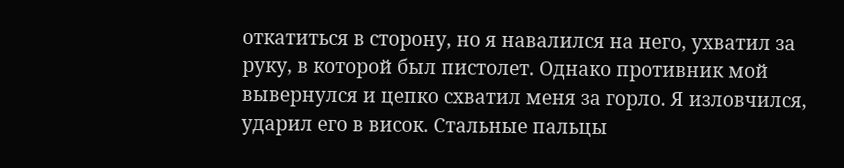откатиться в сторону, но я навалился на него, ухватил за руку, в которой был пистолет. Однако противник мой вывернулся и цепко схватил меня за горло. Я изловчился, ударил его в висок. Стальные пальцы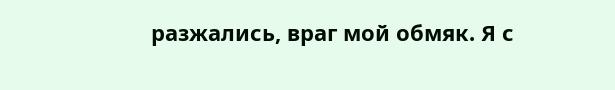разжались, враг мой обмяк. Я с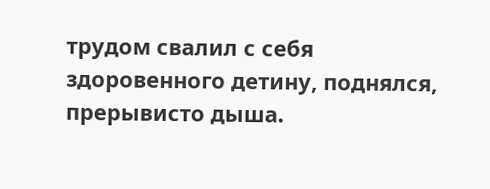трудом свалил с себя здоровенного детину, поднялся, прерывисто дыша.